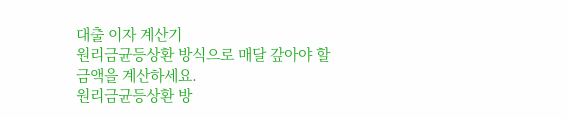대출 이자 계산기
원리금균등상환 방식으로 매달 갚아야 할 금액을 계산하세요.
원리금균등상환 방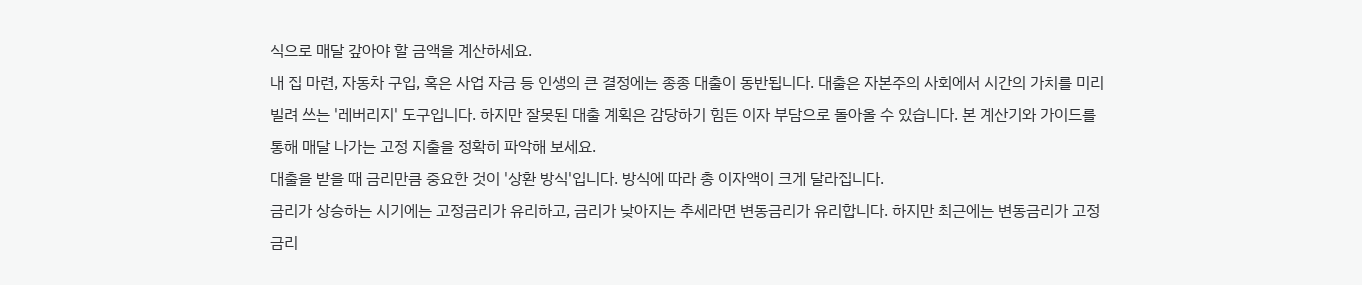식으로 매달 갚아야 할 금액을 계산하세요.
내 집 마련, 자동차 구입, 혹은 사업 자금 등 인생의 큰 결정에는 종종 대출이 동반됩니다. 대출은 자본주의 사회에서 시간의 가치를 미리 빌려 쓰는 '레버리지' 도구입니다. 하지만 잘못된 대출 계획은 감당하기 힘든 이자 부담으로 돌아올 수 있습니다. 본 계산기와 가이드를 통해 매달 나가는 고정 지출을 정확히 파악해 보세요.
대출을 받을 때 금리만큼 중요한 것이 '상환 방식'입니다. 방식에 따라 총 이자액이 크게 달라집니다.
금리가 상승하는 시기에는 고정금리가 유리하고, 금리가 낮아지는 추세라면 변동금리가 유리합니다. 하지만 최근에는 변동금리가 고정금리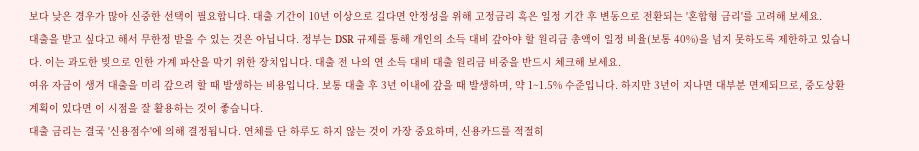보다 낮은 경우가 많아 신중한 선택이 필요합니다. 대출 기간이 10년 이상으로 길다면 안정성을 위해 고정금리 혹은 일정 기간 후 변동으로 전환되는 '혼합형 금리'를 고려해 보세요.
대출을 받고 싶다고 해서 무한정 받을 수 있는 것은 아닙니다. 정부는 DSR 규제를 통해 개인의 소득 대비 갚아야 할 원리금 총액이 일정 비율(보통 40%)을 넘지 못하도록 제한하고 있습니다. 이는 과도한 빚으로 인한 가계 파산을 막기 위한 장치입니다. 대출 전 나의 연 소득 대비 대출 원리금 비중을 반드시 체크해 보세요.
여유 자금이 생겨 대출을 미리 갚으려 할 때 발생하는 비용입니다. 보통 대출 후 3년 이내에 갚을 때 발생하며, 약 1~1.5% 수준입니다. 하지만 3년이 지나면 대부분 면제되므로, 중도상환 계획이 있다면 이 시점을 잘 활용하는 것이 좋습니다.
대출 금리는 결국 '신용점수'에 의해 결정됩니다. 연체를 단 하루도 하지 않는 것이 가장 중요하며, 신용카드를 적절히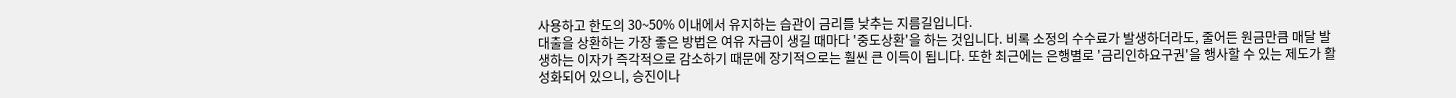사용하고 한도의 30~50% 이내에서 유지하는 습관이 금리를 낮추는 지름길입니다.
대출을 상환하는 가장 좋은 방법은 여유 자금이 생길 때마다 '중도상환'을 하는 것입니다. 비록 소정의 수수료가 발생하더라도, 줄어든 원금만큼 매달 발생하는 이자가 즉각적으로 감소하기 때문에 장기적으로는 훨씬 큰 이득이 됩니다. 또한 최근에는 은행별로 '금리인하요구권'을 행사할 수 있는 제도가 활성화되어 있으니, 승진이나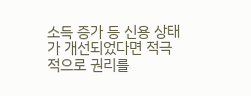소득 증가 등 신용 상태가 개선되었다면 적극적으로 권리를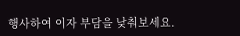행사하여 이자 부담을 낮춰보세요.